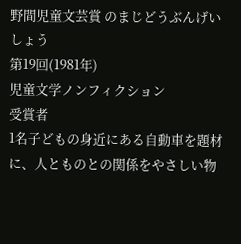野間児童文芸賞 のまじどうぶんげいしょう
第19回(1981年)
児童文学ノンフィクション
受賞者
1名子どもの身近にある自動車を題材に、人とものとの関係をやさしい物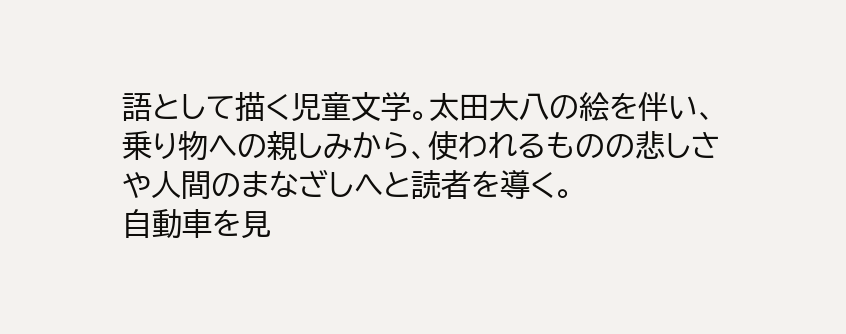語として描く児童文学。太田大八の絵を伴い、乗り物への親しみから、使われるものの悲しさや人間のまなざしへと読者を導く。
自動車を見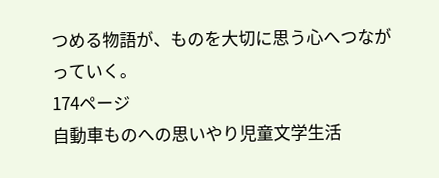つめる物語が、ものを大切に思う心へつながっていく。
174ページ
自動車ものへの思いやり児童文学生活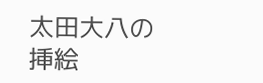太田大八の挿絵